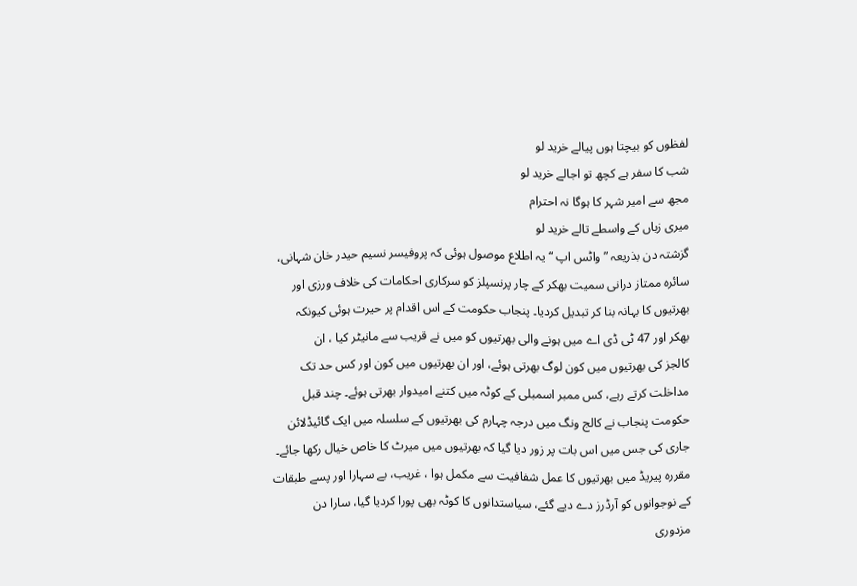لفظوں کو بیچتا ہوں پیالے خرید لو
شب کا سفر ہے کچھ تو اجالے خرید لو
مجھ سے امیر شہر کا ہوگا نہ احترام
میری زباں کے واسطے تالے خرید لو
گزشتہ دن بذریعہ ” واٹس اپ “ یہ اطلاع موصول ہوئی کہ پروفیسر نسیم حیدر خان شہانی،
سائرہ ممتاز درانی سمیت بھکر کے چار پرنسپلز کو سرکاری احکامات کی خلاف ورزی اور
بھرتیوں کا بہانہ بنا کر تبدیل کردیا۔ پنجاب حکومت کے اس اقدام پر حیرت ہوئی کیونکہ
بھکر اور 47 ٹی ڈی اے میں ہونے والی بھرتیوں کو میں نے قریب سے مانیٹر کیا ، ان
کالجز کی بھرتیوں میں کون لوگ بھرتی ہوئے، اور ان بھرتیوں میں کون اور کس حد تک
مداخلت کرتے رہے، کس ممبر اسمبلی کے کوٹہ میں کتنے امیدوار بھرتی ہوئے۔ چند قبل
حکومت پنجاب نے کالج ونگ میں درجہ چہارم کی بھرتیوں کے سلسلہ میں ایک گائیڈلائن
جاری کی جس میں اس بات پر زور دیا گیا کہ بھرتیوں میں میرٹ کا خاص خیال رکھا جائے۔
مقررہ پیریڈ میں بھرتیوں کا عمل شفافیت سے مکمل ہوا ، غریب، بے سہارا اور پسے طبقات
کے نوجوانوں کو آرڈرز دے دیے گئے، سیاستدانوں کا کوٹہ بھی پورا کردیا گیا، سارا دن
مزدوری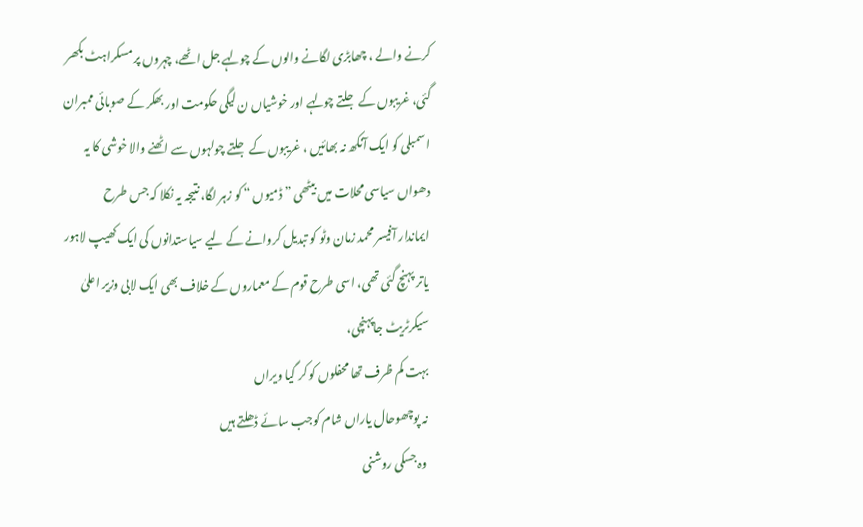کرنے والے ، چھابڑی لگانے والوں کے چولہے جل اٹھے، چہروں پر مسکراہٹ بکھر
گئی، غریبوں کے جلتے چولہے اور خوشیاں ن لیگی حکومت اور بھکر کے صوبائی ممبران
اسمبلی کو ایک آنکھ نہ بھائیں ، غریبوں کے جلتے چولہوں سے اٹھنے والا خوشی کا یہ
دھواں سیاسی محلات میں بیٹھی ” ڈمیوں “ کو زہر لگا، نتیجہ یہ نکلا کہ جس طرح
ایماندار آفیسر محمد زمان وٹو کو تبدیل کروانے کے لیے سیاستدانوں کی ایک کھیپ لاہور
یاتر پہنچ گئی تھی، اسی طرح قوم کے معماروں کے خلاف بھی ایک لابی وزیر اعلیٰ
سیکرٹریٹ جاپہنچی،
بہت کم ظرف تھا محفلوں کو کر گیا ویراں
نہ پوچھوحال یاراں شام کوجب سائے ڈھلتے ہیں
وہ جسکی روشنی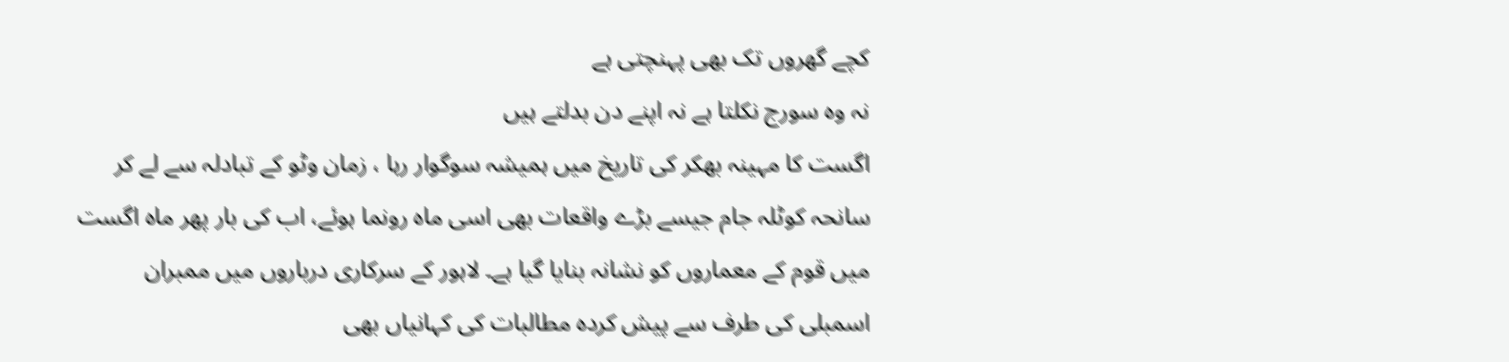کچے گھروں تک بھی پہنچتی ہے
نہ وہ سورج نکلتا ہے نہ اپنے دن بدلتے ہیں
اگست کا مہینہ بھکر کی تاریخ میں ہمیشہ سوگوار رہا ، زمان وٹو کے تبادلہ سے لے کر
سانحہ کوٹلہ جام جیسے بڑے واقعات بھی اسی ماہ رونما ہوئے، اب کی بار پھر ماہ اگست
میں قوم کے معماروں کو نشانہ بنایا گیا ہے۔ لاہور کے سرکاری درباروں میں ممبران
اسمبلی کی طرف سے پیش کردہ مطالبات کی کہانیاں بھی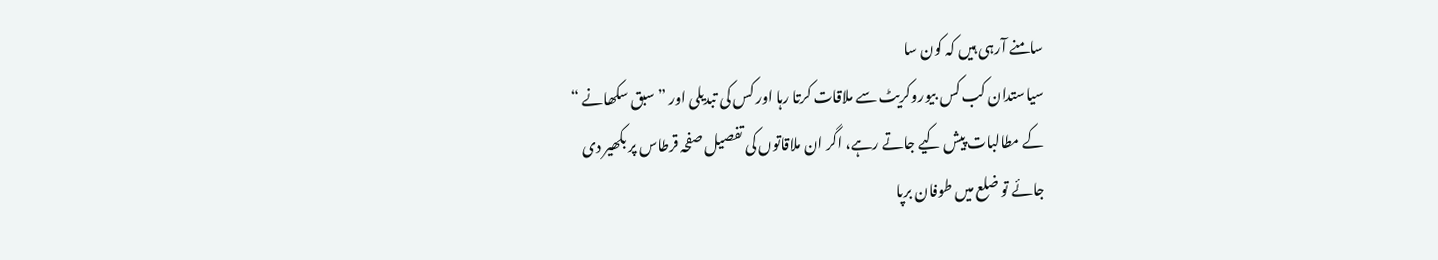سامنے آرہی ہیں کہ کون سا
سیاستدان کب کس بیوروکریٹ سے ملاقات کرتا رہا اور کس کی تبدیلی اور ” سبق سکھانے “
کے مطالبات پیش کیے جاتے رہے، اگر ان ملاقاتوں کی تفصیل صفحہ قرطاس پر بکھیر دی
جائے تو ضلع میں طوفان برپا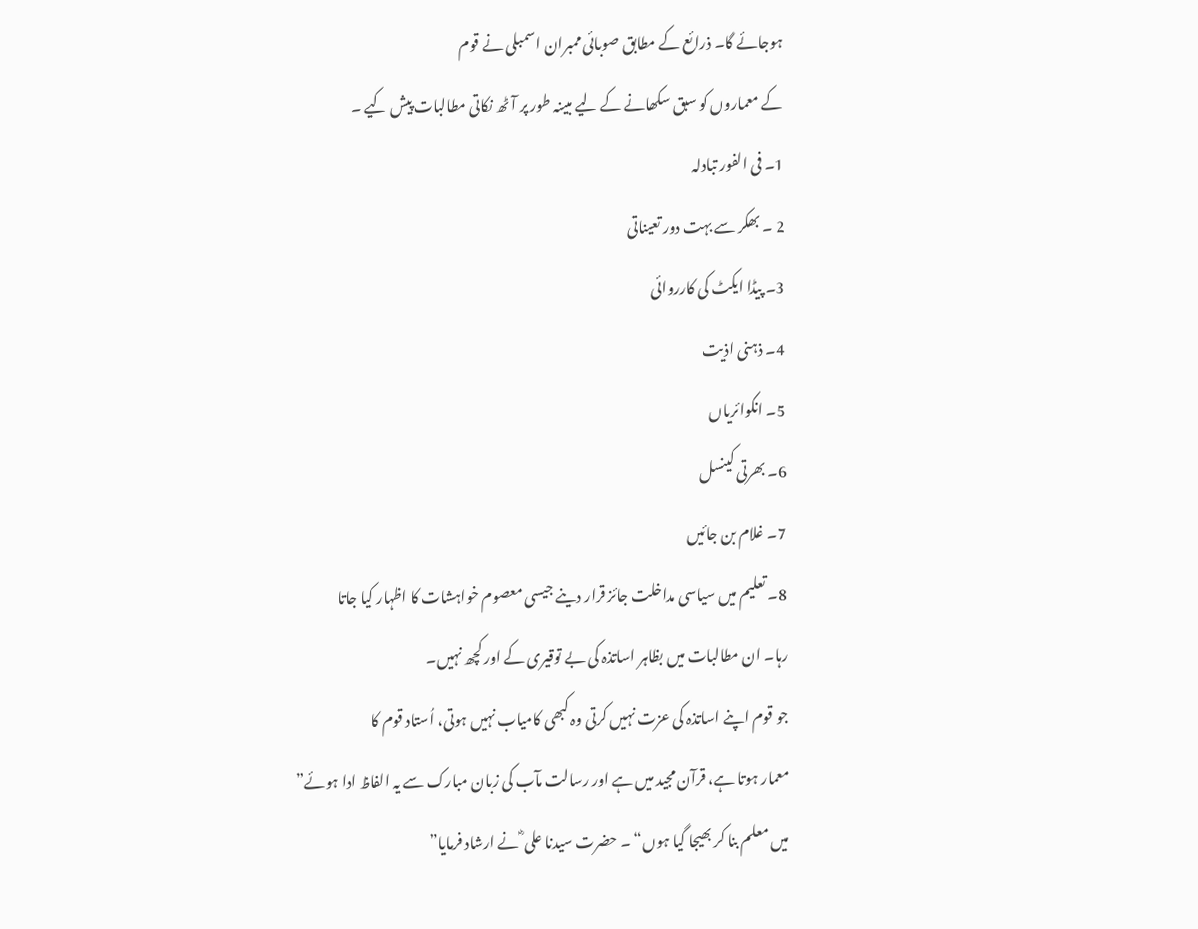ہوجائے گا۔ ذرائع کے مطابق صوبائی ممبران اسمبلی نے قوم
کے معماروں کو سبق سکھانے کے لیے مبینہ طور پر آٹھ نکاتی مطالبات پیش کیے ۔
1۔ فی الفور تبادلہ
2 ۔ بھکر سے بہت دور تعیناتی
3۔ پیڈا ایکٹ کی کارروائی
4۔ ذہنی اذیت
5۔ انکوائریاں
6۔ بھرتی کینسل
7۔ غلام بن جائیں
8۔ تعلیم میں سیاسی مداخلت جائز قرار دینے جیسی معصوم خواہشات کا اظہار کیا جاتا
رہا۔ ان مطالبات میں بظاہر اساتذہ کی بے توقیری کے اور کچھ نہیں۔
جو قوم اپنے اساتذہ کی عزت نہیں کرتی وہ کبھی کامیاب نہیں ہوتی، اُستاد قوم کا
معمار ہوتا ہے، قرآن مجید میں ہے اور رسالت مآب کی زبان مبارک سے یہ الفاظ ادا ہوئے”
میں معلم بنا کر بھیجا گیا ہوں“ ۔ حضرت سیدنا علی ؓ نے ارشاد فرمایا”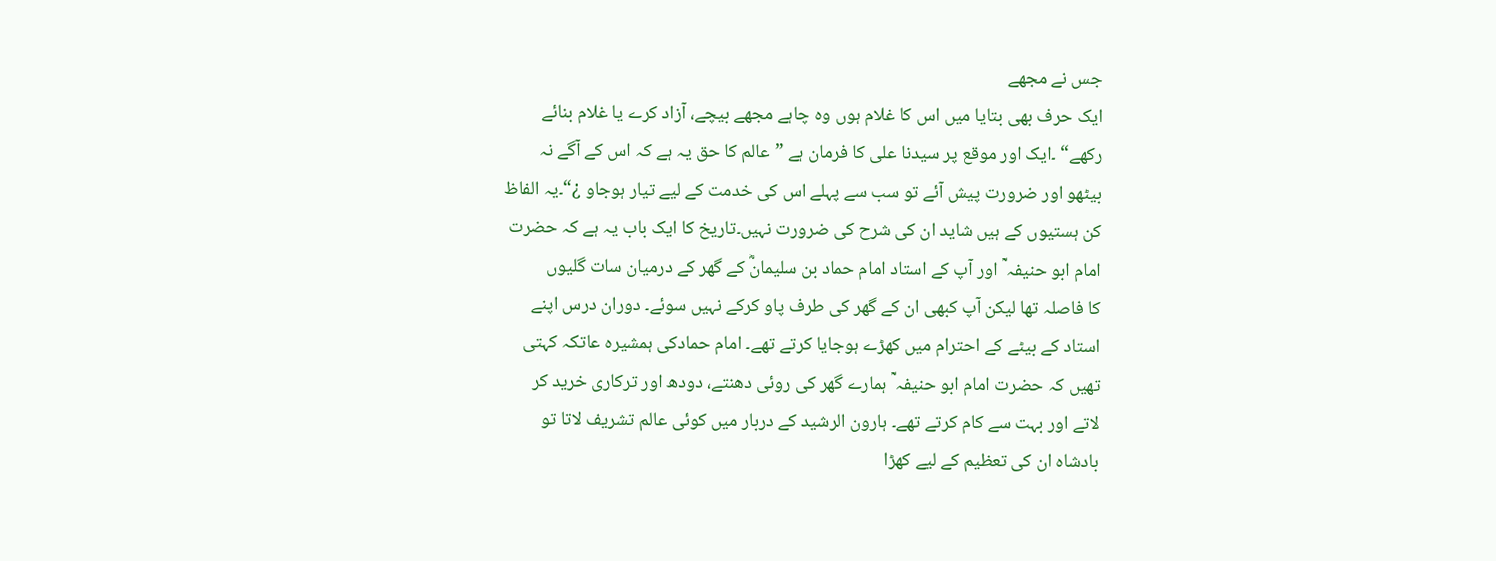جس نے مجھے
ایک حرف بھی بتایا میں اس کا غلام ہوں وہ چاہے مجھے بیچے، آزاد کرے یا غلام بنائے
رکھے“ ۔ایک اور موقع پر سیدنا علی کا فرمان ہے ”عالم کا حق یہ ہے کہ اس کے آگے نہ
بیٹھو اور ضرورت پیش آئے تو سب سے پہلے اس کی خدمت کے لیے تیار ہوجاو ¿“۔یہ الفاظ
کن ہستیوں کے ہیں شاید ان کی شرح کی ضرورت نہیں۔تاریخ کا ایک باب یہ ہے کہ حضرت
امام ابو حنیفہ ؒ اور آپ کے استاد امام حماد بن سلیمانؓ کے گھر کے درمیان سات گلیوں
کا فاصلہ تھا لیکن آپ کبھی ان کے گھر کی طرف پاو کرکے نہیں سوئے۔ دوران درس اپنے
استاد کے بیٹے کے احترام میں کھڑے ہوجایا کرتے تھے۔ امام حمادکی ہمشیرہ عاتکہ کہتی
تھیں کہ حضرت امام ابو حنیفہ ؒ ہمارے گھر کی روئی دھنتے، دودھ اور ترکاری خرید کر
لاتے اور بہت سے کام کرتے تھے۔ ہارون الرشید کے دربار میں کوئی عالم تشریف لاتا تو
بادشاہ ان کی تعظیم کے لیے کھڑا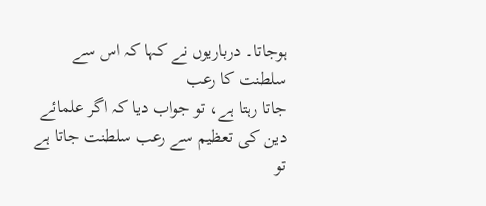ہوجاتا۔ درباریوں نے کہا کہ اس سے سلطنت کا رعب
جاتا رہتا ہے، تو جواب دیا کہ اگر علمائے دین کی تعظیم سے رعب سلطنت جاتا ہے تو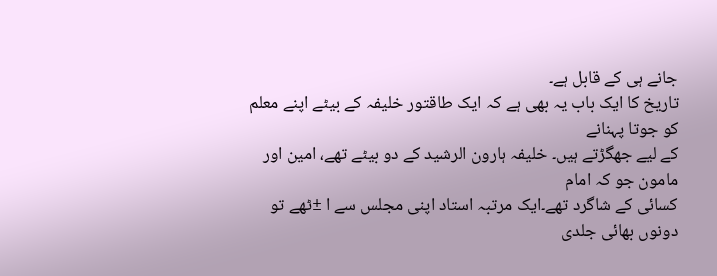جانے ہی کے قابل ہے۔
تاریخ کا ایک باب یہ بھی ہے کہ ایک طاقتور خلیفہ کے بیٹے اپنے معلم کو جوتا پہنانے
کے لیے جھگڑتے ہیں۔ خلیفہ ہارون الرشید کے دو بیٹے تھے، امین اور مامون جو کہ امام
کسائی کے شاگرد تھے۔ایک مرتبہ استاد اپنی مجلس سے ا ±ٹھے تو دونوں بھائی جلدی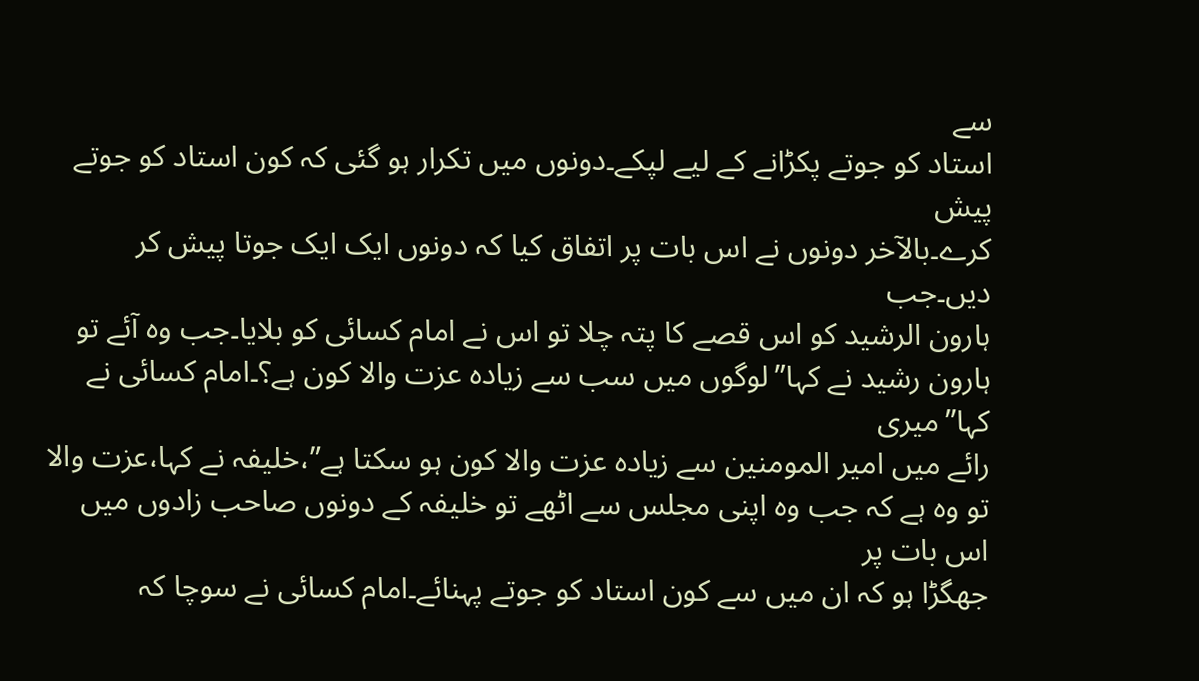سے
استاد کو جوتے پکڑانے کے لیے لپکے۔دونوں میں تکرار ہو گئی کہ کون استاد کو جوتے پیش
کرے۔بالآخر دونوں نے اس بات پر اتفاق کیا کہ دونوں ایک ایک جوتا پیش کر دیں۔جب
ہارون الرشید کو اس قصے کا پتہ چلا تو اس نے امام کسائی کو بلایا۔جب وہ آئے تو
ہارون رشید نے کہا”لوگوں میں سب سے زیادہ عزت والا کون ہے؟۔امام کسائی نے کہا”میری
رائے میں امیر المومنین سے زیادہ عزت والا کون ہو سکتا ہے”،خلیفہ نے کہا،عزت والا
تو وہ ہے کہ جب وہ اپنی مجلس سے اٹھے تو خلیفہ کے دونوں صاحب زادوں میں اس بات پر
جھگڑا ہو کہ ان میں سے کون استاد کو جوتے پہنائے۔امام کسائی نے سوچا کہ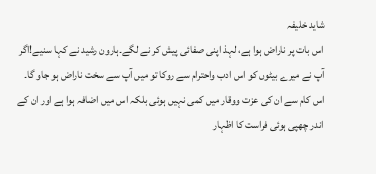شاید خلیفہ
اس بات پر ناراض ہوا ہے، لہذ اپنی صفائی پیش کر نے لگے۔ہارون رشید نے کہا سنیے!اگر
آپ نے میرے بیٹوں کو اس ادب واحترام سے روکا تو میں آپ سے سخت ناراض ہو جاو گا۔
اس کام سے ان کی عزت ووقار میں کمی نہیں ہوئی بلکہ اس میں اضافہ ہوا ہے اور ان کے
اندر چھپی ہوئی فراست کا اظہار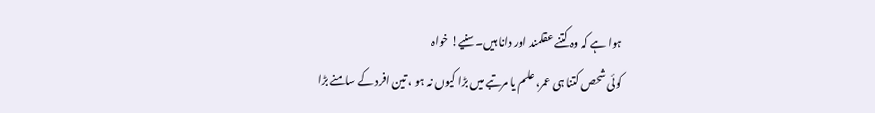ہوا ہے کہ وہ کتنے عقلمند اور دانا ہیں۔سنیے! خواہ
کوئی شحص کتنا ہی عمر، علم یا مرتبے میں بڑا کیوں نہ ہو ، تین افرد کے سامنے بڑا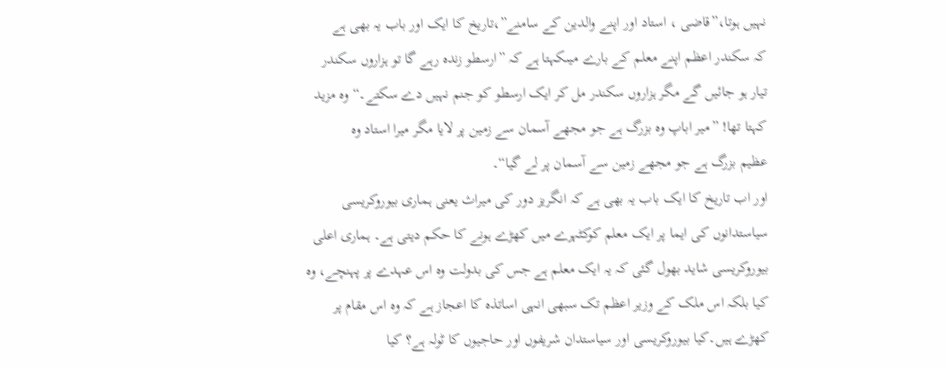نہیں ہوتا،”قاضی ، استاد اور اپنے والدین کے سامنے”،تاریخ کا ایک اور باب یہ بھی ہے
کہ سکندر اعظم اپنے معلم کے بارے میںکہتا ہے کہ ”ارسطو زندہ رہے گا تو ہزاروں سکندر
تیار ہو جائیں گے مگر ہزاروں سکندر مل کر ایک ارسطو کو جنم نہیں دے سکتے۔“ وہ مزید
کہتا تھا! ”میر اباپ وہ بزرگ ہے جو مجھے آسمان سے زمین پر لایا مگر میرا استاد وہ
عظیم بزرگ ہے جو مجھے زمین سے آسمان پر لے گیا“۔
اور اب تاریخ کا ایک باب یہ بھی ہے کہ انگریز دور کی میراث یعنی ہماری بیوروکریسی
سیاستدانوں کی ایما پر ایک معلم کوکٹہرے میں کھڑے ہونے کا حکم دیتی ہے۔ ہماری اعلی
بیوروکریسی شاید بھول گئی کہ یہ ایک معلم ہے جس کی بدولت وہ اس عہدے پر پہنچے، وہ
کیا بلکہ اس ملک کے وزیر اعظم تک سبھی انہی اساتذہ کا اعجاز ہے کہ وہ اس مقام پر
کھڑے ہیں۔کیا بیوروکریسی اور سیاستدان شریفوں اور حاجیوں کا ٹولہ ہے؟ کیا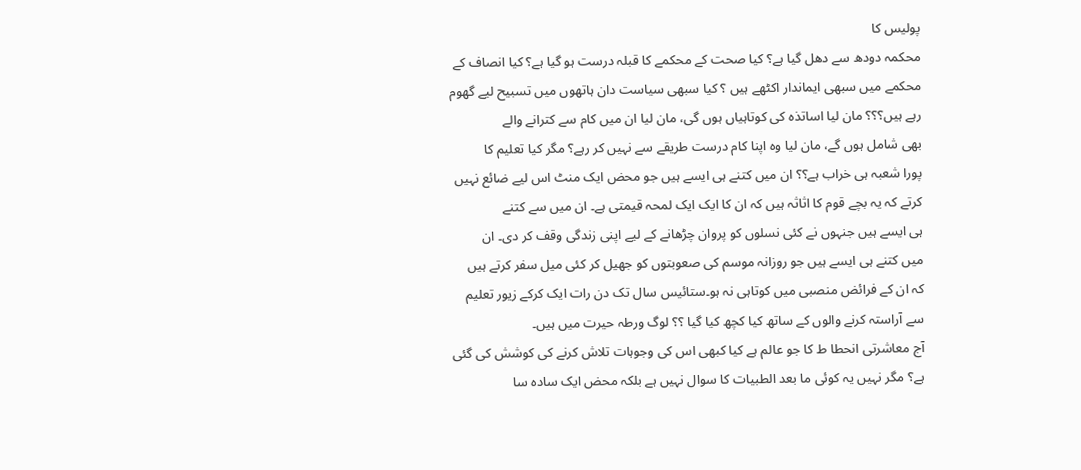پولیس کا
محکمہ دودھ سے دھل گیا ہے؟ کیا صحت کے محکمے کا قبلہ درست ہو گیا ہے؟ کیا انصاف کے
محکمے میں سبھی ایماندار اکٹھے ہیں ؟ کیا سبھی سیاست دان ہاتھوں میں تسبیح لیے گھوم
رہے ہیں؟؟؟ مان لیا اساتذہ کی کوتاہیاں ہوں گی، مان لیا ان میں کام سے کترانے والے
بھی شامل ہوں گے، مان لیا وہ اپنا کام درست طریقے سے نہیں کر رہے؟ مگر کیا تعلیم کا
پورا شعبہ ہی خراب ہے؟؟ ان میں کتنے ہی ایسے ہیں جو محض ایک منٹ اس لیے ضائع نہیں
کرتے کہ یہ بچے قوم کا اثاثہ ہیں کہ ان کا ایک ایک لمحہ قیمتی ہے۔ ان میں سے کتنے
ہی ایسے ہیں جنہوں نے کئی نسلوں کو پروان چڑھانے کے لیے اپنی زندگی وقف کر دی۔ ان
میں کتنے ہی ایسے ہیں جو روزانہ موسم کی صعوبتوں کو جھیل کر کئی میل سفر کرتے ہیں
کہ ان کے فرائض منصبی میں کوتاہی نہ ہو۔ستائیس سال تک دن رات ایک کرکے زیور تعلیم
سے آراستہ کرنے والوں کے ساتھ کیا کچھ کیا گیا ؟؟ لوگ ورطہ حیرت میں ہیں۔
آج معاشرتی انحطا ط کا جو عالم ہے کیا کبھی اس کی وجوہات تلاش کرنے کی کوشش کی گئی
ہے؟ مگر نہیں یہ کوئی ما بعد الطبیات کا سوال نہیں ہے بلکہ محض ایک سادہ سا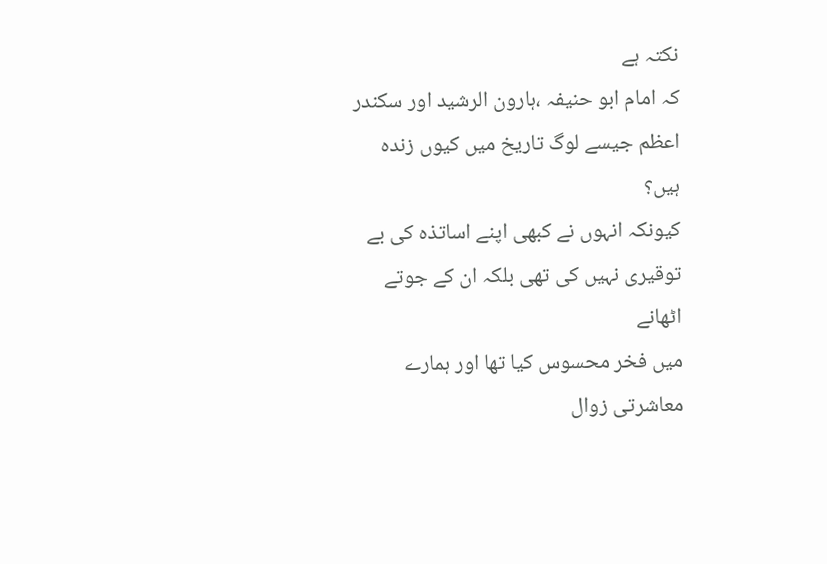نکتہ ہے
کہ امام ابو حنیفہ ،ہارون الرشید اور سکندر اعظم جیسے لوگ تاریخ میں کیوں زندہ ہیں؟
کیونکہ انہوں نے کبھی اپنے اساتذہ کی بے توقیری نہیں کی تھی بلکہ ان کے جوتے اٹھانے
میں فخر محسوس کیا تھا اور ہمارے معاشرتی زوال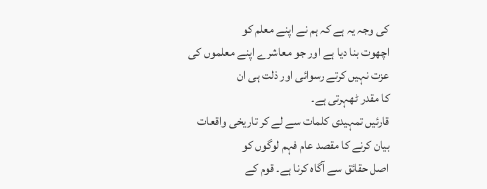کی وجہ یہ ہے کہ ہم نے اپنے معلم کو
اچھوت بنا دیا ہے اور جو معاشرے اپنے معلموں کی عزت نہیں کرتے رسوائی اور ذلت ہی ان
کا مقدر ٹھہرتی ہے۔
قارئیں تمہیدی کلمات سے لے کر تاریخی واقعات بیان کرنے کا مقصد عام فہم لوگوں کو
اصل حقائق سے آگاہ کرنا ہے۔ قوم کے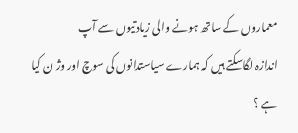معماروں کے ساتھ ہونے والی زیادتیوں سے آپ
اندازہ لگاسکتے ہیں کہ ہمارے سیاستدانوں کی سوچ اور وژ ن کیا ہے ؟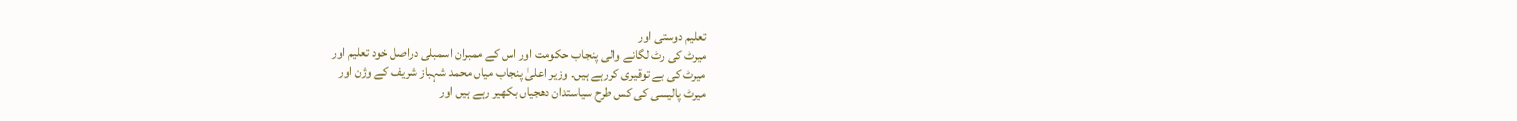تعلیم دوستی اور
میرٹ کی رٹ لگانے والی پنجاب حکومت اور اس کے ممبران اسمبلی دراصل خود تعلیم اور
میرٹ کی بے توقیری کررہے ہیں۔ وزیر اعلیٰ پنجاب میاں محمد شہباز شریف کے وژن اور
میرٹ پالیسی کی کس طرح سیاستدان دھجیاں بکھیر رہے ہیں اور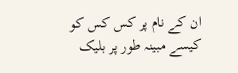ان کے نام پر کس کس کو
کیسے مبینہ طور پر بلیک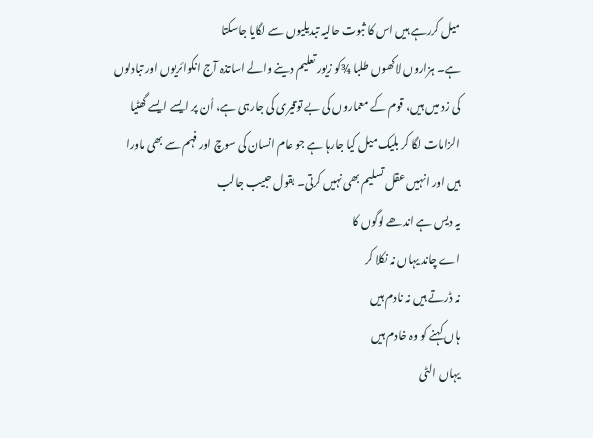میل کررہے ہیں اس کا ثبوت حالیہ تبدیلیوں سے لگایا جاسکتا
ہے۔ ہزاروں لاکھوں طلبا ¾کو زیور تعلیم دینے والے اساتذہ آج انکوائریوں اور تبادلوں
کی زد میں ہیں، قوم کے معماروں کی بے توقیری کی جارہی ہے، اُن پر ایسے ایسے گھٹیا
الزامات لگا کر بلیک میل کیا جارہا ہے جو عام انسان کی سوچ اور فہم سے بھی ماورا
ہیں اور انہیں عقل تسلیم بھی نہیں کرتی۔ بقول حبیب جالب
یہ دیس ہے اندھے لوگوں کا
اے چاند یہاں نہ نکلا کر
نہ ڈرتے ہیں نہ نادم ہیں
ہاں کہنے کو وہ خادم ہیں
یہاں الٹی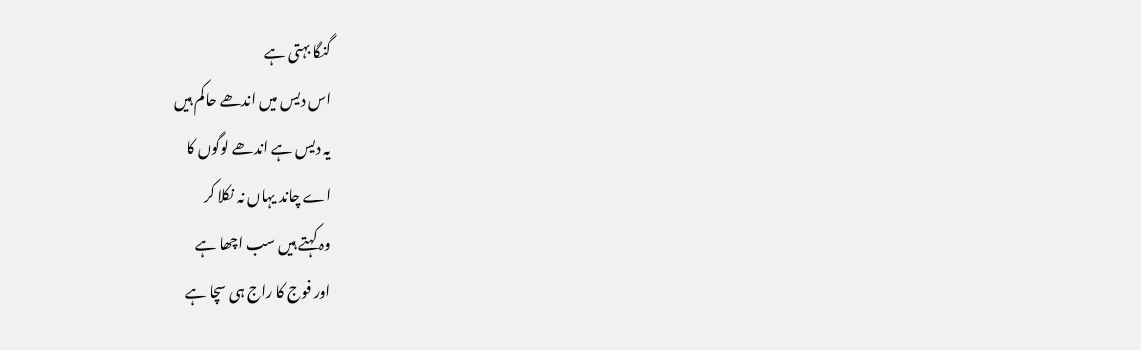گنگا بہتی ہے
اس دیس میں اندھے حاکم ہیں
یہ دیس ہے اندھے لوگوں کا
اے چاند یہاں نہ نکلا کر
وہ کہتے ہیں سب اچھا ہے
اور فوج کا راج ہی سچا ہے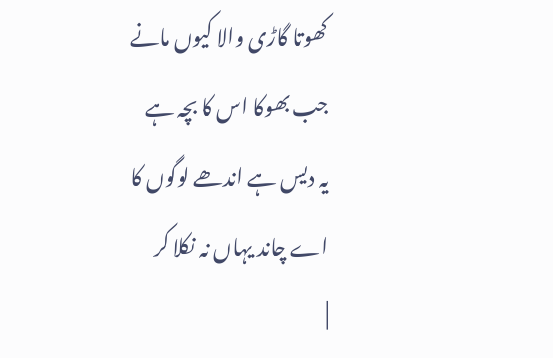کھوتا گاڑی والا کیوں مانے
جب بھوکا اس کا بچہ ہے
یہ دیس ہے اندھے لوگوں کا
اے چاند یہاں نہ نکلا کر
|